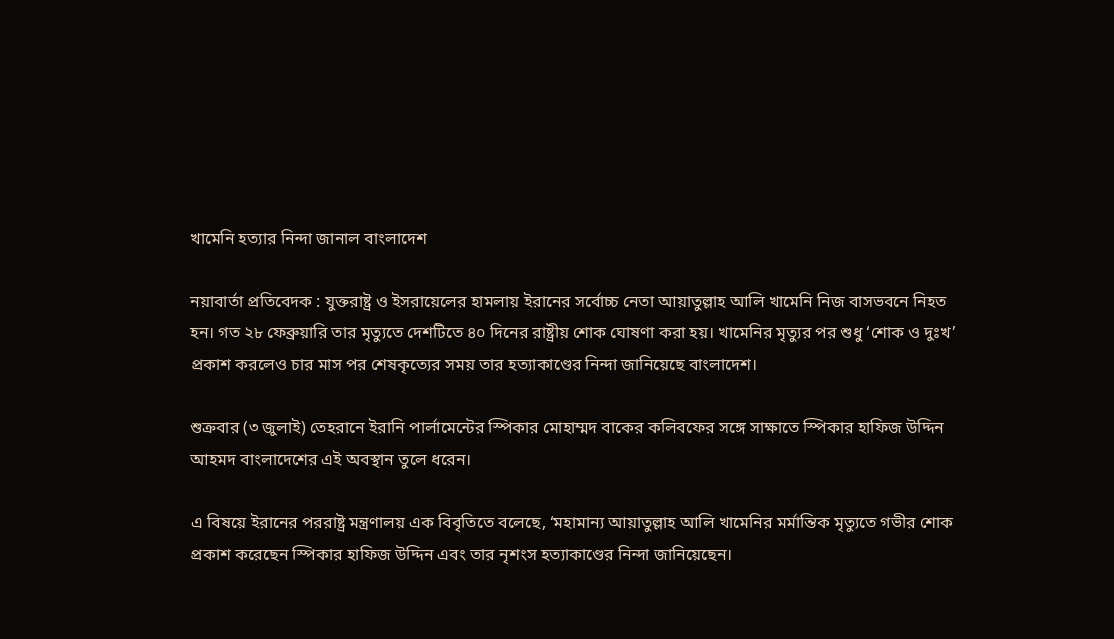খামেনি হত্যার নিন্দা জানাল বাংলাদেশ

নয়াবার্তা প্রতিবেদক : যুক্তরাষ্ট্র ও ইসরায়েলের হামলায় ইরানের সর্বোচ্চ নেতা আয়াতুল্লাহ আলি খামেনি নিজ বাসভবনে নিহত হন। গত ২৮ ফেব্রুয়ারি তার মৃত্যুতে দেশটিতে ৪০ দিনের রাষ্ট্রীয় শোক ঘোষণা করা হয়। খামেনির মৃত্যুর পর শুধু ‘শোক ও দুঃখ’ প্রকাশ করলেও চার মাস পর শেষকৃত্যের সময় তার হত্যাকাণ্ডের নিন্দা জানিয়েছে বাংলাদেশ।

শুক্রবার (৩ জুলাই) তেহরানে ইরানি পার্লামেন্টের স্পিকার মোহাম্মদ বাকের কলিবফের সঙ্গে সাক্ষাতে স্পিকার হাফিজ উদ্দিন আহমদ বাংলাদেশের এই অবস্থান তুলে ধরেন।

এ বিষয়ে ইরানের পররাষ্ট্র মন্ত্রণালয় এক বিবৃতিতে বলেছে, ‘মহামান্য আয়াতুল্লাহ আলি খামেনির মর্মান্তিক মৃত্যুতে গভীর শোক প্রকাশ করেছেন স্পিকার হাফিজ উদ্দিন এবং তার নৃশংস হত্যাকাণ্ডের নিন্দা জানিয়েছেন।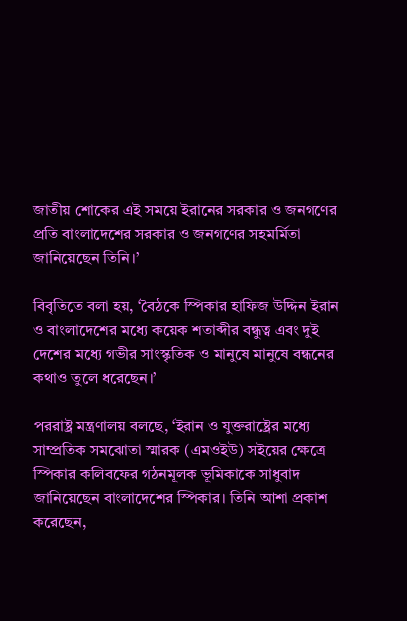জাতীয় শোকের এই সময়ে ইরানের সরকার ও জনগণের প্রতি বাংলাদেশের সরকার ও জনগণের সহমর্মিতা জানিয়েছেন তিনি।’

বিবৃতিতে বলা হয়, ‘বৈঠকে স্পিকার হাফিজ উদ্দিন ইরান ও বাংলাদেশের মধ্যে কয়েক শতাব্দীর বন্ধুত্ব এবং দুই দেশের মধ্যে গভীর সাংস্কৃতিক ও মানুষে মানুষে বন্ধনের কথাও তুলে ধরেছেন।’

পররাষ্ট্র মন্ত্রণালয় বলছে, ‘ইরান ও যুক্তরাষ্ট্রের মধ্যে সাম্প্রতিক সমঝোতা স্মারক (এমওইউ) সইয়ের ক্ষেত্রে স্পিকার কলিবফের গঠনমূলক ভূমিকাকে সাধুবাদ জানিয়েছেন বাংলাদেশের স্পিকার। তিনি আশা প্রকাশ করেছেন,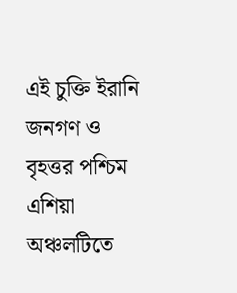এই চুক্তি ইরানি জনগণ ও বৃহত্তর পশ্চিম এশিয়া অঞ্চলটিতে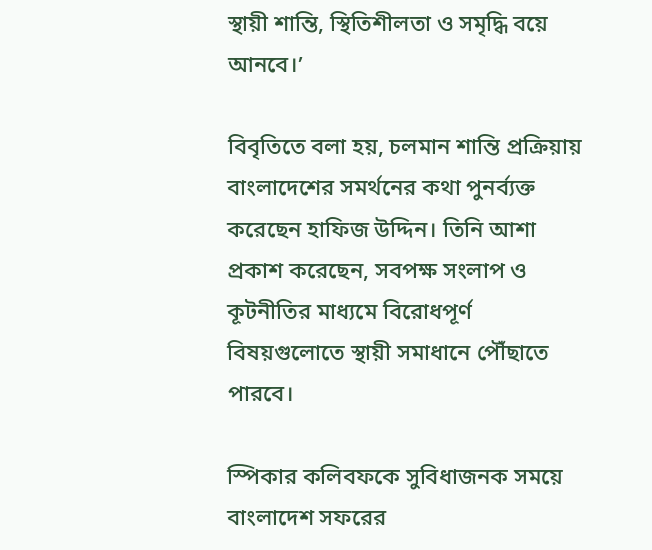স্থায়ী শান্তি, স্থিতিশীলতা ও সমৃদ্ধি বয়ে আনবে।’

বিবৃতিতে বলা হয়, চলমান শান্তি প্রক্রিয়ায় বাংলাদেশের সমর্থনের কথা পুনর্ব্যক্ত করেছেন হাফিজ উদ্দিন। তিনি আশা প্রকাশ করেছেন, সবপক্ষ সংলাপ ও কূটনীতির মাধ্যমে বিরোধপূর্ণ বিষয়গুলোতে স্থায়ী সমাধানে পৌঁছাতে পারবে।

স্পিকার কলিবফকে সুবিধাজনক সময়ে বাংলাদেশ সফরের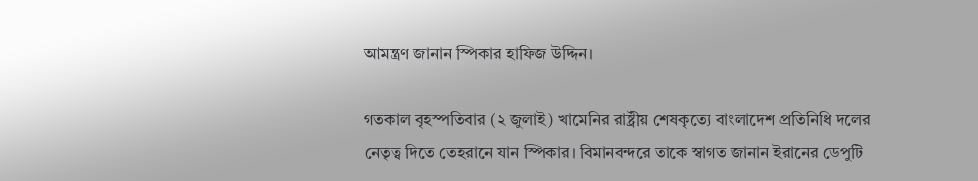আমন্ত্রণ জানান স্পিকার হাফিজ উদ্দিন।

গতকাল বৃহস্পতিবার (২ জুলাই) খামেনির রাষ্ট্রীয় শেষকৃত্যে বাংলাদেশ প্রতিনিধি দলের নেতৃত্ব দিতে তেহরানে যান স্পিকার। বিমানবন্দরে তাকে স্বাগত জানান ইরানের ডেপুটি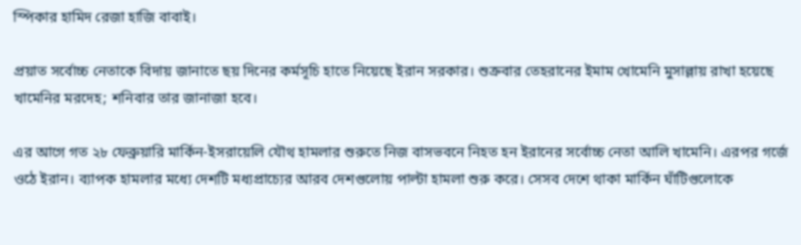স্পিকার হামিদ রেজা হাজি বাবাই।

প্রয়াত সর্বোচ্চ নেতাকে বিদায় জানাতে ছয় দিনের কর্মসূচি হাতে নিয়েছে ইরান সরকার। শুক্রবার তেহরানের ইমাম খোমেনি মুসাল্লায় রাখা হয়েছে খামেনির মরদেহ; শনিবার তার জানাজা হবে।

এর আগে গত ২৮ ফেব্রুয়ারি মার্কিন-ইসরায়েলি যৌথ হামলার শুরুতে নিজ বাসভবনে নিহত হন ইরানের সর্বোচ্চ নেতা আলি খামেনি। এরপর গর্জে ওঠে ইরান। ব্যাপক হামলার মধ্যে দেশটি মধ্যপ্রাচ্যের আরব দেশগুলোয় পাল্টা হামলা শুরু করে। সেসব দেশে থাকা মার্কিন ঘাঁটিগুলোকে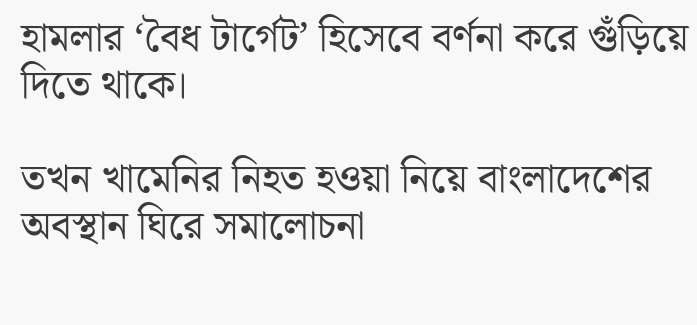হামলার ‘বৈধ টার্গেট’ হিসেবে বর্ণনা করে গুঁড়িয়ে দিতে থাকে।

তখন খামেনির নিহত হওয়া নিয়ে বাংলাদেশের অবস্থান ঘিরে সমালোচনা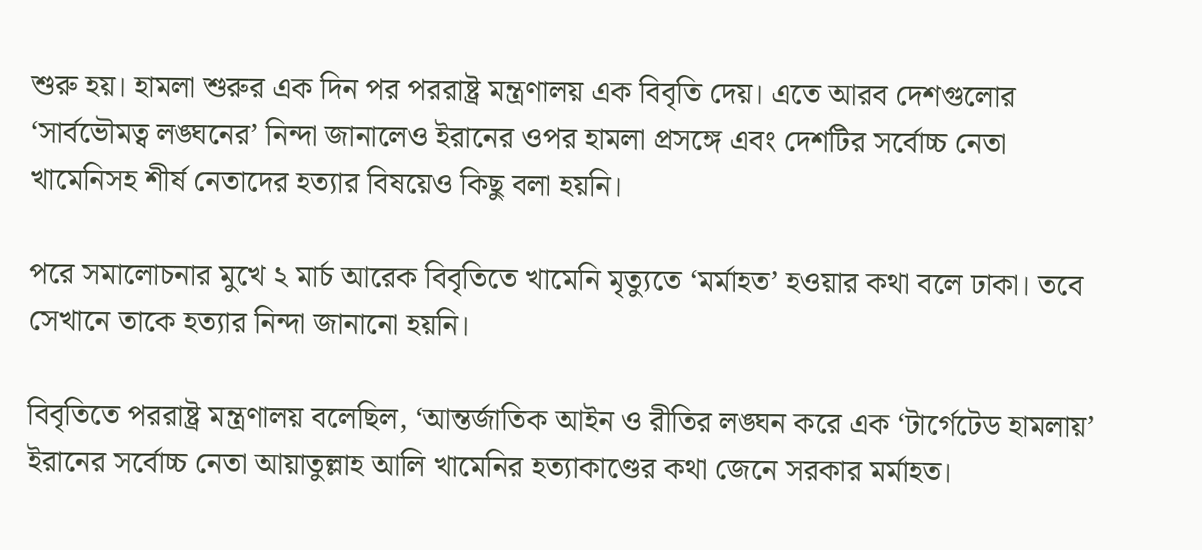শুরু হয়। হামলা শুরুর এক দিন পর পররাষ্ট্র মন্ত্রণালয় এক বিবৃতি দেয়। এতে আরব দেশগুলোর ‘সার্বভৌমত্ব লঙ্ঘনের’ নিন্দা জানালেও ইরানের ওপর হামলা প্রসঙ্গে এবং দেশটির সর্বোচ্চ নেতা খামেনিসহ শীর্ষ নেতাদের হত্যার বিষয়েও কিছু বলা হয়নি।

পরে সমালোচনার মুখে ২ মার্চ আরেক বিবৃতিতে খামেনি মৃত্যুতে ‘মর্মাহত’ হওয়ার কথা বলে ঢাকা। তবে সেখানে তাকে হত্যার নিন্দা জানানো হয়নি।

বিবৃতিতে পররাষ্ট্র মন্ত্রণালয় বলেছিল, ‘আন্তর্জাতিক আইন ও রীতির লঙ্ঘন করে এক ‘টার্গেটেড হামলায়’ ইরানের সর্বোচ্চ নেতা আয়াতুল্লাহ আলি খামেনির হত্যাকাণ্ডের কথা জেনে সরকার মর্মাহত।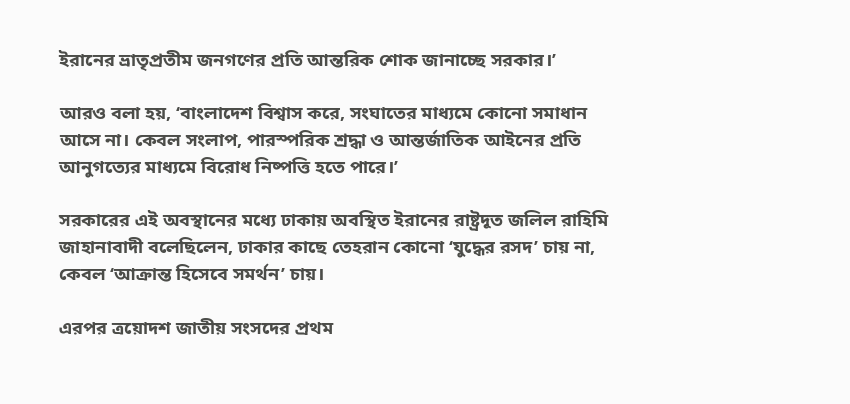ইরানের ভ্রাতৃপ্রতীম জনগণের প্রতি আন্তরিক শোক জানাচ্ছে সরকার।’

আরও বলা হয়, ‘বাংলাদেশ বিশ্বাস করে, সংঘাতের মাধ্যমে কোনো সমাধান আসে না। কেবল সংলাপ, পারস্পরিক শ্রদ্ধা ও আন্তর্জাতিক আইনের প্রতি আনুগত্যের মাধ্যমে বিরোধ নিষ্পত্তি হতে পারে।’

সরকারের এই অবস্থানের মধ্যে ঢাকায় অবস্থিত ইরানের রাষ্ট্রদূত জলিল রাহিমি জাহানাবাদী বলেছিলেন, ঢাকার কাছে তেহরান কোনো ‘যুদ্ধের রসদ’ চায় না, কেবল ‘আক্রান্ত হিসেবে সমর্থন’ চায়।

এরপর ত্রয়োদশ জাতীয় সংসদের প্রথম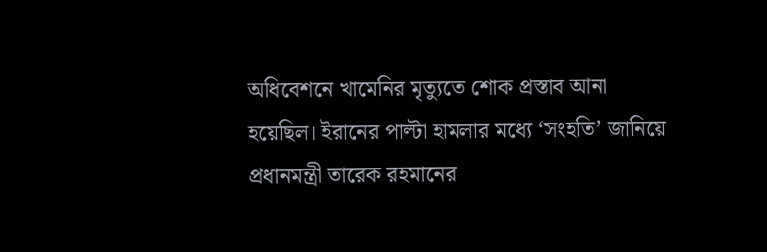অধিবেশনে খামেনির মৃত্যুতে শোক প্রস্তাব আনা হয়েছিল। ইরানের পাল্টা হামলার মধ্যে ‘সংহতি’ জানিয়ে প্রধানমন্ত্রী তারেক রহমানের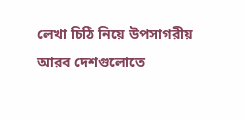লেখা চিঠি নিয়ে উপসাগরীয় আরব দেশগুলোতে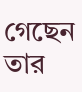গেছেন তার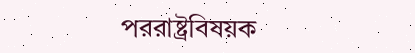পররাষ্ট্রবিষয়ক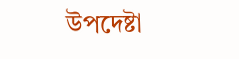উপদেষ্টা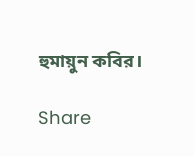হুমায়ুন কবির।

Share